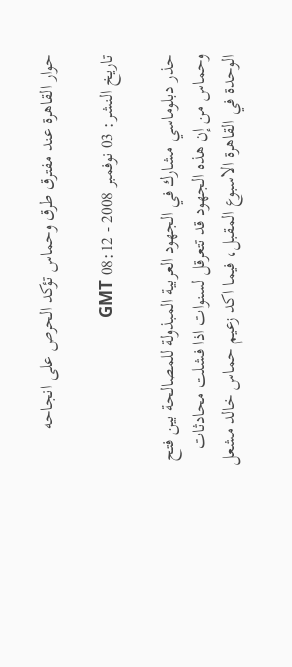حوار القاهرة عند مفترق طرق وحماس تؤكد الحرص على انجاحه

تاريخ النشر: 03 نوفمبر 2008 - 08:12 GMT

حذر دبلوماسي مشارك في الجهود العربية المبذولة للمصالحة بين فتح وحماس من إن هذه الجهود قد تتعرقل لسنوات اذا فشلت محادثات الوحدة في القاهرة الاسبوع المقبل، فيما اكد زعيم حماس خالد مشعل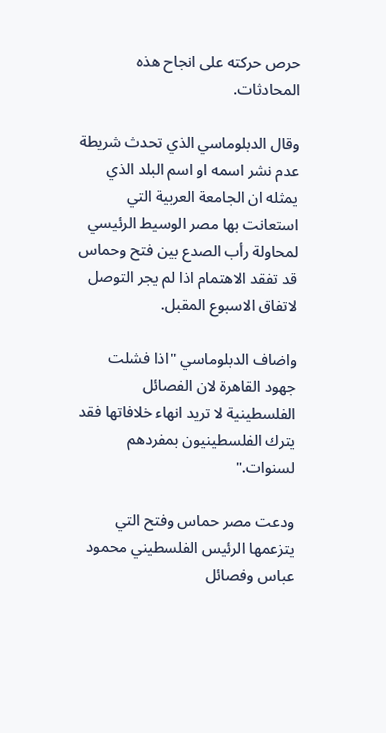حرص حركته على انجاح هذه المحادثات.

وقال الدبلوماسي الذي تحدث شريطة عدم نشر اسمه او اسم البلد الذي يمثله ان الجامعة العربية التي استعانت بها مصر الوسيط الرئيسي لمحاولة رأب الصدع بين فتح وحماس قد تفقد الاهتمام اذا لم يجر التوصل لاتفاق الاسبوع المقبل.

واضاف الدبلوماسي "اذا فشلت جهود القاهرة لان الفصائل الفلسطينية لا تريد انهاء خلافاتها فقد يترك الفلسطينيون بمفردهم لسنوات."

ودعت مصر حماس وفتح التي يتزعمها الرئيس الفلسطيني محمود عباس وفصائل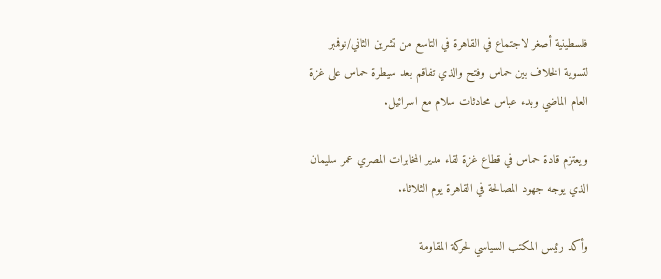فلسطينية أصغر لاجتماع في القاهرة في التاسع من تشرين الثاني/نوفمبر لتسوية الخلاف بين حماس وفتح والذي تفاقم بعد سيطرة حماس على غزة العام الماضي وبدء عباس محادثات سلام مع اسرائيل.

ويعتزم قادة حماس في قطاع غزة لقاء مدير المخابرات المصري عمر سليمان الذي يوجه جهود المصالحة في القاهرة يوم الثلاثاء.

وأكد رئيس المكتب السياسي لحركة المقاومة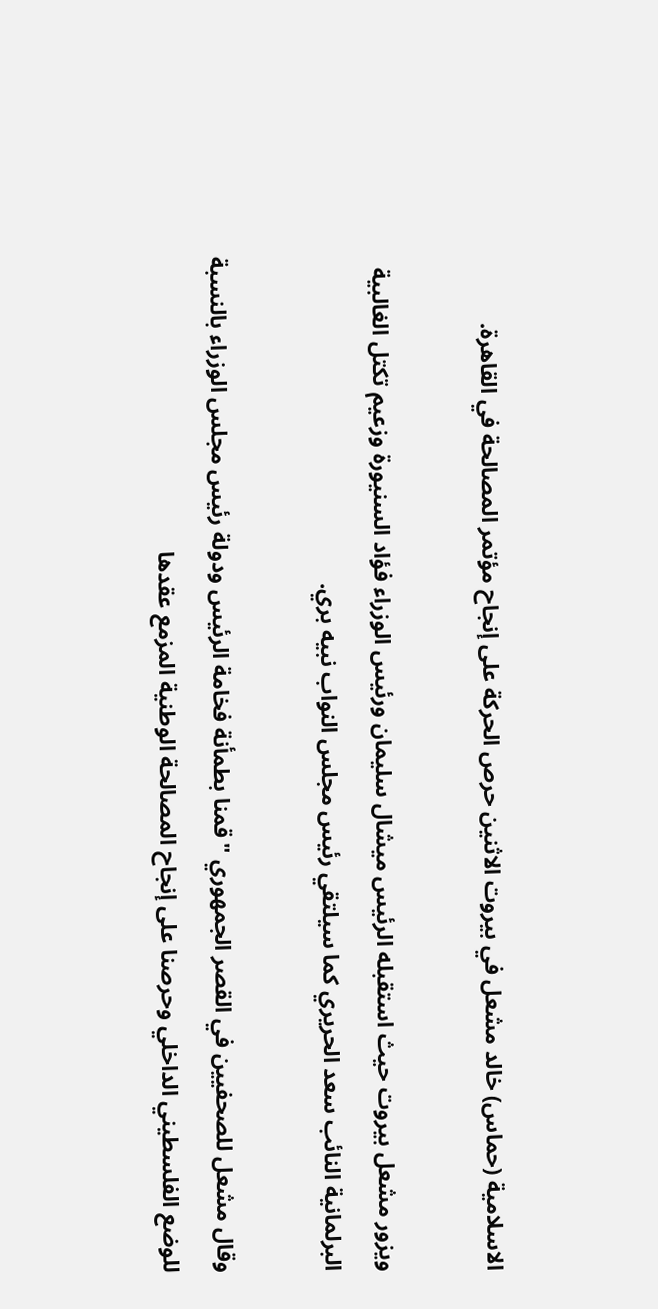الاسلامية (حماس) خالد مشعل في بيروت الاثنين حرص الحركة على إنجاح مؤتمر المصالحة في القاهرة.

ويزور مشعل بيروت حيث استقبله الرئيس ميشال سليمان ورئيس الوزراء فؤاد السنيورة وزعيم تكتل الغالبية البرلمانية النائب سعد الحريري كما سيلتقي رئيس مجلس النواب نبيه بري.

وقال مشعل للصحفيين في القصر الجمهوري "قمنا بطمأنة فخامة الرئيس ودولة رئيس مجلس الوزراء بالنسبة للوضع الفلسطيني الداخلي وحرصنا على إنجاح المصالحة الوطنية المزمع عقدها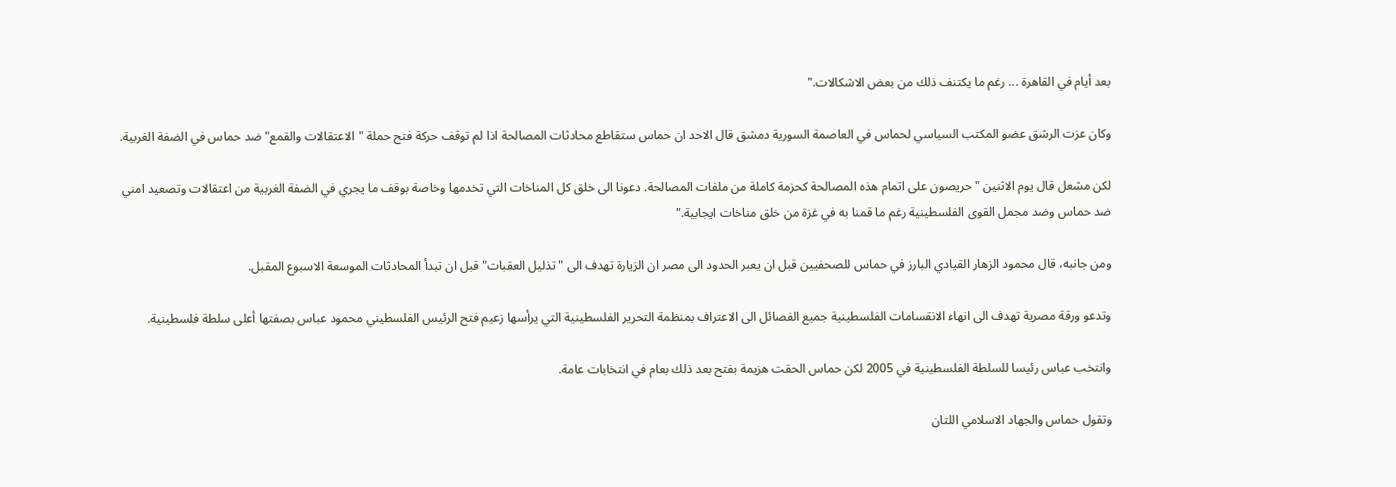بعد أيام في القاهرة ... رغم ما يكتنف ذلك من بعض الاشكالات."

وكان عزت الرشق عضو المكتب السياسي لحماس في العاصمة السورية دمشق قال الاحد ان حماس ستقاطع محادثات المصالحة اذا لم توقف حركة فتح حملة "الاعتقالات والقمع" ضد حماس في الضفة الغربية.

لكن مشعل قال يوم الاثنين "حريصون على اتمام هذه المصالحة كحزمة كاملة من ملفات المصالحة. دعونا الى خلق كل المناخات التي تخدمها وخاصة بوقف ما يجري في الضفة الغربية من اعتقالات وتصعيد امني ضد حماس وضد مجمل القوى الفلسطينية رغم ما قمنا به في غزة من خلق مناخات ايجابية."

ومن جانبه، قال محمود الزهار القيادي البارز في حماس للصحفيين قبل ان يعبر الحدود الى مصر ان الزيارة تهدف الى "تذليل العقبات" قبل ان تبدأ المحادثات الموسعة الاسبوع المقبل.

وتدعو ورقة مصرية تهدف الى انهاء الانقسامات الفلسطينية جميع الفصائل الى الاعتراف بمنظمة التحرير الفلسطينية التي يرأسها زعيم فتح الرئيس الفلسطيني محمود عباس بصفتها أعلى سلطة فلسطينية.

وانتخب عباس رئيسا للسلطة الفلسطينية في 2005 لكن حماس الحقت هزيمة بفتح بعد ذلك بعام في انتخابات عامة.

وتقول حماس والجهاد الاسلامي اللتان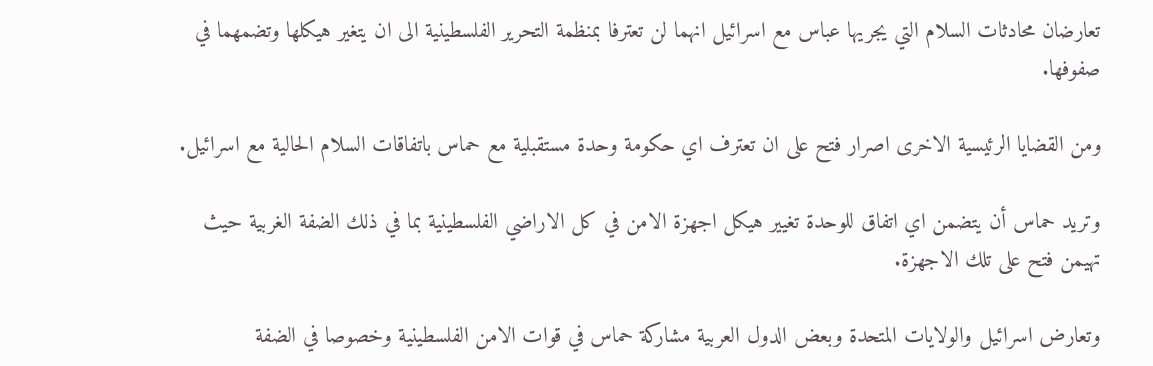تعارضان محادثات السلام التي يجريها عباس مع اسرائيل انهما لن تعترفا بمنظمة التحرير الفلسطينية الى ان يتغير هيكلها وتضمهما في صفوفها.

ومن القضايا الرئيسية الاخرى اصرار فتح على ان تعترف اي حكومة وحدة مستقبلية مع حماس باتفاقات السلام الحالية مع اسرائيل.

وتريد حماس أن يتضمن اي اتفاق للوحدة تغيير هيكل اجهزة الامن في كل الاراضي الفلسطينية بما في ذلك الضفة الغربية حيث تهيمن فتح على تلك الاجهزة.

وتعارض اسرائيل والولايات المتحدة وبعض الدول العربية مشاركة حماس في قوات الامن الفلسطينية وخصوصا في الضفة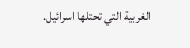الغربية التي تحتلها اسرائيل.